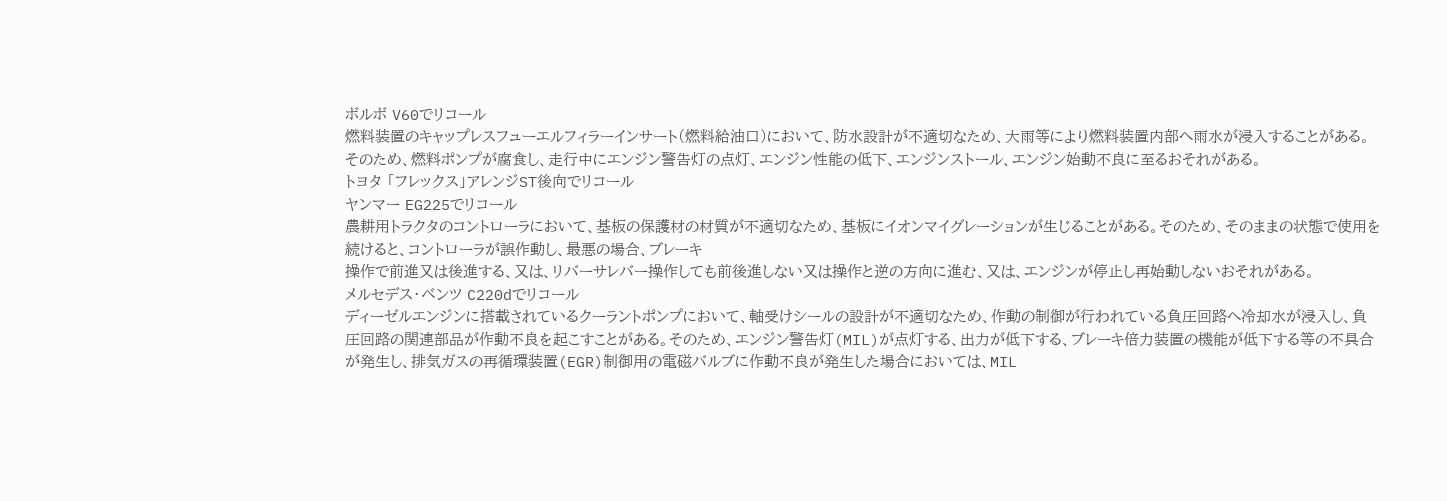ボルボ V60でリコール
燃料装置のキャップレスフューエルフィラーインサート(燃料給油口)において、防水設計が不適切なため、大雨等により燃料装置内部へ雨水が浸入することがある。そのため、燃料ポンプが腐食し、走行中にエンジン警告灯の点灯、エンジン性能の低下、エンジンストール、エンジン始動不良に至るおそれがある。
トヨタ 「フレックス」アレンジST後向でリコール
ヤンマー EG225でリコール
農耕用トラクタのコントローラにおいて、基板の保護材の材質が不適切なため、基板にイオンマイグレーションが生じることがある。そのため、そのままの状態で使用を続けると、コントローラが誤作動し、最悪の場合、ブレーキ
操作で前進又は後進する、又は、リバーサレバー操作しても前後進しない又は操作と逆の方向に進む、又は、エンジンが停止し再始動しないおそれがある。
メルセデス・ベンツ C220dでリコール
ディーゼルエンジンに搭載されているクーラントポンプにおいて、軸受けシールの設計が不適切なため、作動の制御が行われている負圧回路へ冷却水が浸入し、負圧回路の関連部品が作動不良を起こすことがある。そのため、エンジン警告灯(MIL)が点灯する、出力が低下する、ブレーキ倍力装置の機能が低下する等の不具合が発生し、排気ガスの再循環装置(EGR)制御用の電磁バルブに作動不良が発生した場合においては、MIL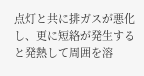点灯と共に排ガスが悪化し、更に短絡が発生すると発熱して周囲を溶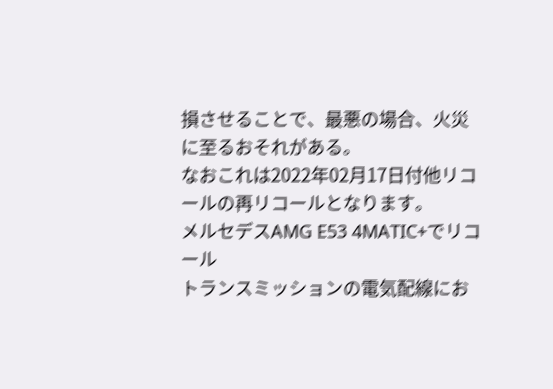損させることで、最悪の場合、火災に至るおそれがある。
なおこれは2022年02月17日付他リコールの再リコールとなります。
メルセデスAMG E53 4MATIC+でリコール
トランスミッションの電気配線にお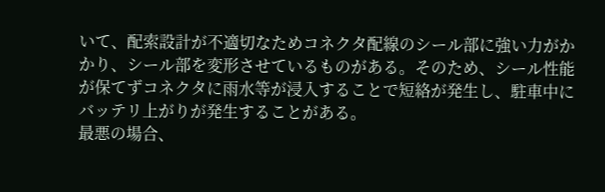いて、配索設計が不適切なためコネクタ配線のシール部に強い力がかかり、シール部を変形させているものがある。そのため、シール性能が保てずコネクタに雨水等が浸入することで短絡が発生し、駐車中にバッテリ上がりが発生することがある。
最悪の場合、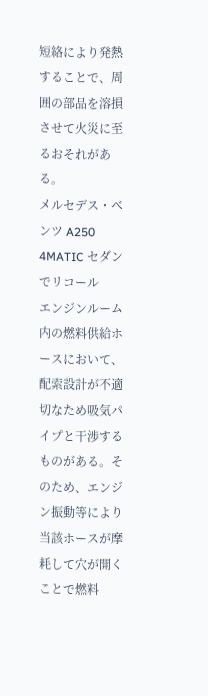短絡により発熱することで、周囲の部品を溶損させて火災に至るおそれがある。
メルセデス・ベンツ A250 4MATIC セダンでリコール
エンジンルーム内の燃料供給ホースにおいて、配索設計が不適切なため吸気パイプと干渉するものがある。そのため、エンジン振動等により当該ホースが摩耗して穴が開くことで燃料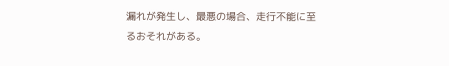漏れが発生し、最悪の場合、走行不能に至るおそれがある。